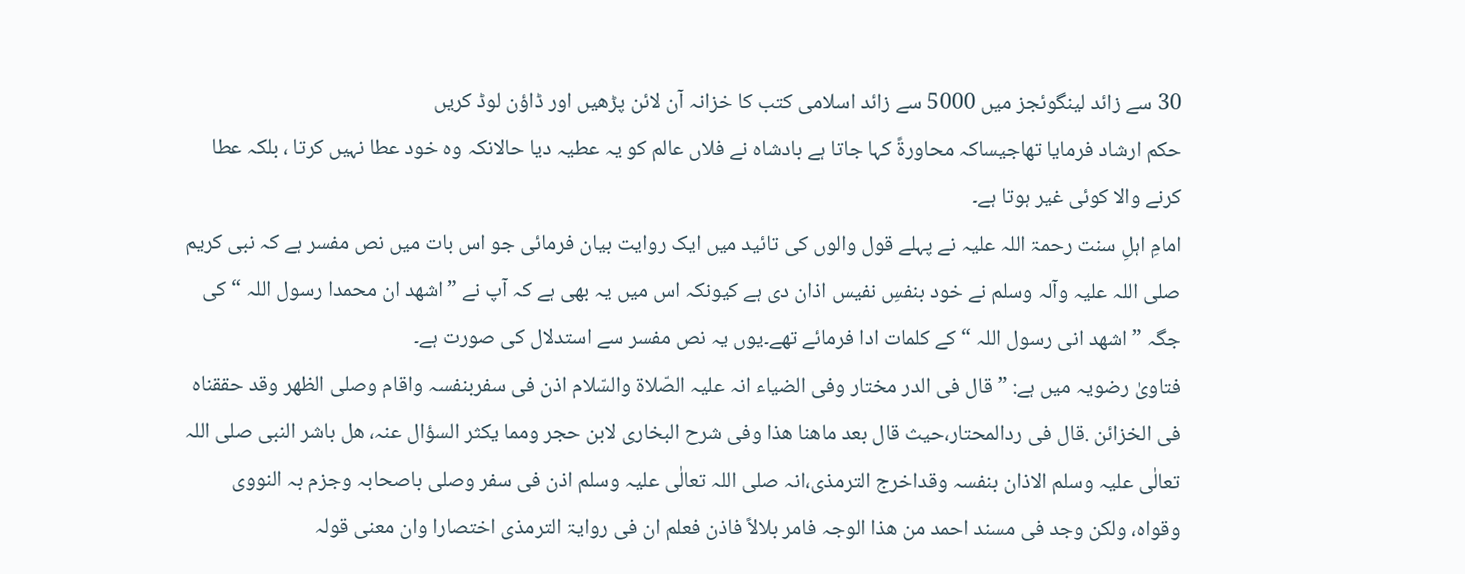30 سے زائد لینگوئجز میں 5000 سے زائد اسلامی کتب کا خزانہ آن لائن پڑھیں اور ڈاؤن لوڈ کریں
حکم ارشاد فرمایا تھاجیساکہ محاورۃً کہا جاتا ہے بادشاہ نے فلاں عالم کو یہ عطیہ دیا حالانکہ وہ خود عطا نہیں کرتا ، بلکہ عطا کرنے والا کوئی غیر ہوتا ہے۔
امامِ اہلِ سنت رحمۃ اللہ علیہ نے پہلے قول والوں کی تائید میں ایک روایت بیان فرمائی جو اس بات میں نص مفسر ہے کہ نبی کریم صلی اللہ علیہ وآلہ وسلم نے خود بنفسِ نفیس اذان دی ہے کیونکہ اس میں یہ بھی ہے کہ آپ نے ”اشھد ان محمدا رسول اللہ “ کی جگہ ” اشھد انی رسول اللہ “ کے کلمات ادا فرمائے تھے۔یوں یہ نص مفسر سے استدلال کی صورت ہے۔
فتاویٰ رضویہ میں ہے: ” قال فی الدر مختار وفی الضیاء انہ علیہ الصّلاۃ والسّلام اذن فی سفربنفسہ واقام وصلی الظھر وقد حققناہ فی الخزائن .قال فی ردالمحتار،حیث قال بعد ماھنا ھذا وفی شرح البخاری لابن حجر ومما یکثر السؤال عنہ، ھل باشر النبی صلی اللہ تعالٰی علیہ وسلم الاذان بنفسہ وقداخرج الترمذی،انہ صلی اللہ تعالٰی علیہ وسلم اذن فی سفر وصلی باصحابہ وجزم بہ النووی وقواہ، ولکن وجد فی مسند احمد من ھذا الوجہ فامر بلالاً فاذن فعلم ان فی روایۃ الترمذی اختصارا وان معنی قولہ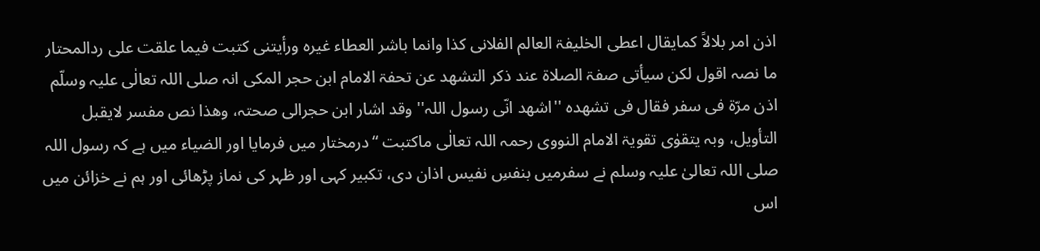اذن امر بلالاً کمایقال اعطی الخلیفۃ العالم الفلانی کذا وانما باشر العطاء غیرہ ورأیتنی کتبت فیما علقت علی ردالمحتار ما نصہ اقول لکن سیأتی صفۃ الصلاۃ عند ذکر التشھد عن تحفۃ الامام ابن حجر المکی انہ صلی اللہ تعالٰی علیہ وسلّم اذن مرّۃ فی سفر فقال فی تشھدہ ''اشھد انّی رسول اللہ'' وقد اشار ابن حجرالی صحتہ، وھذا نص مفسر لایقبل التأویل، وبہ یتقوٰی تقویۃ الامام النووی رحمہ اللہ تعالٰی ماکتبت “درمختار میں فرمایا اور الضیاء میں ہے کہ رسول اللہ صلی اللہ تعالیٰ علیہ وسلم نے سفرمیں بنفسِ نفیس اذان دی، تکبیر کہی اور ظہر کی نماز پڑھائی اور ہم نے خزائن میں اس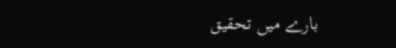بارے میں تحقیق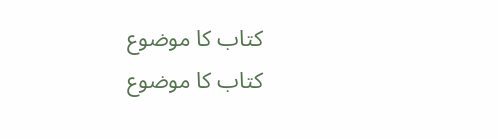کتاب کا موضوع
کتاب کا موضوع